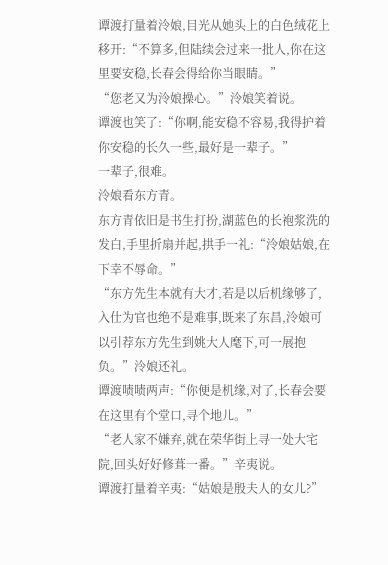谭渡打量着泠娘,目光从她头上的白色绒花上移开:“不算多,但陆续会过来一批人,你在这里要安稳,长春会得给你当眼睛。”
“您老又为泠娘操心。”泠娘笑着说。
谭渡也笑了:“你啊,能安稳不容易,我得护着你安稳的长久一些,最好是一辈子。”
一辈子,很难。
泠娘看东方青。
东方青依旧是书生打扮,湖蓝色的长袍浆洗的发白,手里折扇并起,拱手一礼:“泠娘姑娘,在下幸不辱命。”
“东方先生本就有大才,若是以后机缘够了,入仕为官也绝不是难事,既来了东昌,泠娘可以引荐东方先生到姚大人麾下,可一展抱负。”泠娘还礼。
谭渡啧啧两声:“你便是机缘,对了,长春会要在这里有个堂口,寻个地儿。”
“老人家不嫌弃,就在荣华街上寻一处大宅院,回头好好修葺一番。”辛夷说。
谭渡打量着辛夷:“姑娘是殷夫人的女儿?”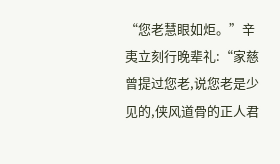“您老慧眼如炬。”辛夷立刻行晚辈礼:“家慈曾提过您老,说您老是少见的,侠风道骨的正人君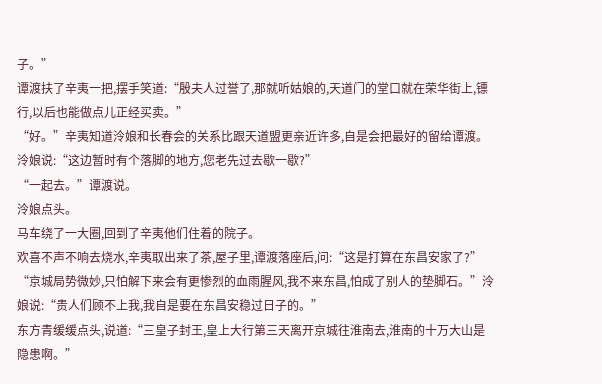子。”
谭渡扶了辛夷一把,摆手笑道:“殷夫人过誉了,那就听姑娘的,天道门的堂口就在荣华街上,镖行,以后也能做点儿正经买卖。”
“好。”辛夷知道泠娘和长春会的关系比跟天道盟更亲近许多,自是会把最好的留给谭渡。
泠娘说:“这边暂时有个落脚的地方,您老先过去歇一歇?”
“一起去。”谭渡说。
泠娘点头。
马车绕了一大圈,回到了辛夷他们住着的院子。
欢喜不声不响去烧水,辛夷取出来了茶,屋子里,谭渡落座后,问:“这是打算在东昌安家了?”
“京城局势微妙,只怕解下来会有更惨烈的血雨腥风,我不来东昌,怕成了别人的垫脚石。”泠娘说:“贵人们顾不上我,我自是要在东昌安稳过日子的。”
东方青缓缓点头,说道:“三皇子封王,皇上大行第三天离开京城往淮南去,淮南的十万大山是隐患啊。”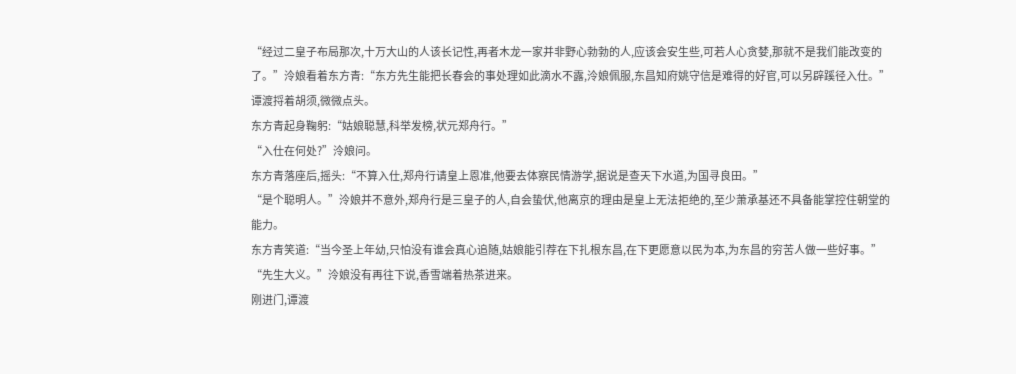“经过二皇子布局那次,十万大山的人该长记性,再者木龙一家并非野心勃勃的人,应该会安生些,可若人心贪婪,那就不是我们能改变的了。”泠娘看着东方青:“东方先生能把长春会的事处理如此滴水不露,泠娘佩服,东昌知府姚守信是难得的好官,可以另辟蹊径入仕。”
谭渡捋着胡须,微微点头。
东方青起身鞠躬:“姑娘聪慧,科举发榜,状元郑舟行。”
“入仕在何处?”泠娘问。
东方青落座后,摇头:“不算入仕,郑舟行请皇上恩准,他要去体察民情游学,据说是查天下水道,为国寻良田。”
“是个聪明人。”泠娘并不意外,郑舟行是三皇子的人,自会蛰伏,他离京的理由是皇上无法拒绝的,至少萧承基还不具备能掌控住朝堂的能力。
东方青笑道:“当今圣上年幼,只怕没有谁会真心追随,姑娘能引荐在下扎根东昌,在下更愿意以民为本,为东昌的穷苦人做一些好事。”
“先生大义。”泠娘没有再往下说,香雪端着热茶进来。
刚进门,谭渡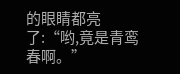的眼睛都亮了:“哟,竟是青鸾春啊。”